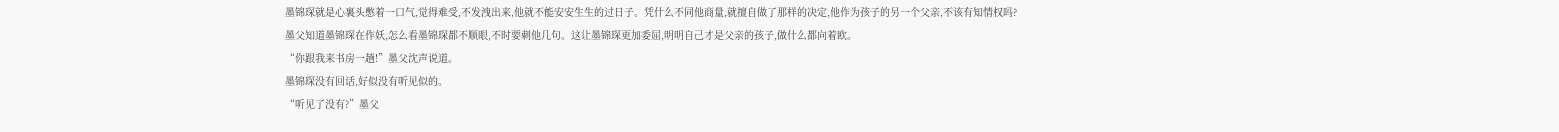墨锦琛就是心裏头憋着一口气,觉得难受,不发洩出来,他就不能安安生生的过日子。凭什么不同他商量,就擅自做了那样的决定,他作为孩子的另一个父亲,不该有知情权吗?
墨父知道墨锦琛在作妖,怎么看墨锦琛都不顺眼,不时要刺他几句。这让墨锦琛更加委屈,明明自己才是父亲的孩子,做什么都向着欧。
“你跟我来书房一趟!”墨父沈声说道。
墨锦琛没有回话,好似没有听见似的。
“听见了没有?”墨父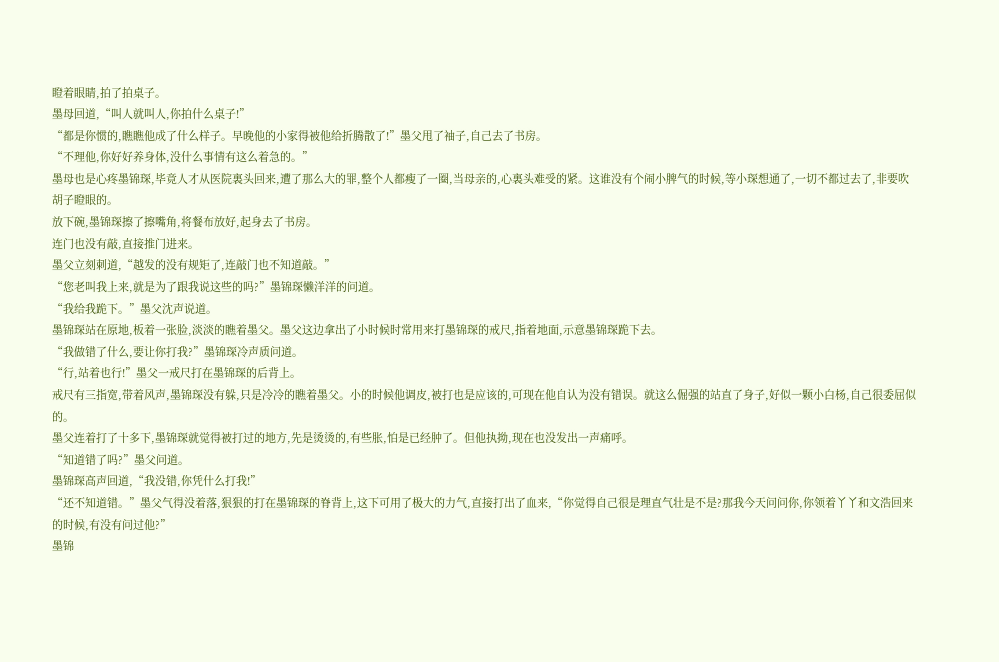瞪着眼睛,拍了拍桌子。
墨母回道,“叫人就叫人,你拍什么桌子!”
“都是你惯的,瞧瞧他成了什么样子。早晚他的小家得被他给折腾散了!”墨父甩了袖子,自己去了书房。
“不理他,你好好养身体,没什么事情有这么着急的。”
墨母也是心疼墨锦琛,毕竟人才从医院裏头回来,遭了那么大的罪,整个人都瘦了一圈,当母亲的,心裏头难受的紧。这谁没有个闹小脾气的时候,等小琛想通了,一切不都过去了,非要吹胡子瞪眼的。
放下碗,墨锦琛擦了擦嘴角,将餐布放好,起身去了书房。
连门也没有敲,直接推门进来。
墨父立刻刺道,“越发的没有规矩了,连敲门也不知道敲。”
“您老叫我上来,就是为了跟我说这些的吗?”墨锦琛懒洋洋的问道。
“我给我跪下。”墨父沈声说道。
墨锦琛站在原地,板着一张脸,淡淡的瞧着墨父。墨父这边拿出了小时候时常用来打墨锦琛的戒尺,指着地面,示意墨锦琛跪下去。
“我做错了什么,要让你打我?”墨锦琛冷声质问道。
“行,站着也行!”墨父一戒尺打在墨锦琛的后背上。
戒尺有三指宽,带着风声,墨锦琛没有躲,只是冷冷的瞧着墨父。小的时候他调皮,被打也是应该的,可现在他自认为没有错误。就这么倔强的站直了身子,好似一颗小白杨,自己很委屈似的。
墨父连着打了十多下,墨锦琛就觉得被打过的地方,先是烫烫的,有些胀,怕是已经肿了。但他执拗,现在也没发出一声痛呼。
“知道错了吗?”墨父问道。
墨锦琛高声回道,“我没错,你凭什么打我!”
“还不知道错。”墨父气得没着落,狠狠的打在墨锦琛的脊背上,这下可用了极大的力气,直接打出了血来,“你觉得自己很是理直气壮是不是?那我今天问问你,你领着丫丫和文浩回来的时候,有没有问过他?”
墨锦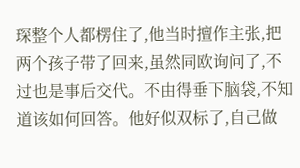琛整个人都楞住了,他当时擅作主张,把两个孩子带了回来,虽然同欧询问了,不过也是事后交代。不由得垂下脑袋,不知道该如何回答。他好似双标了,自己做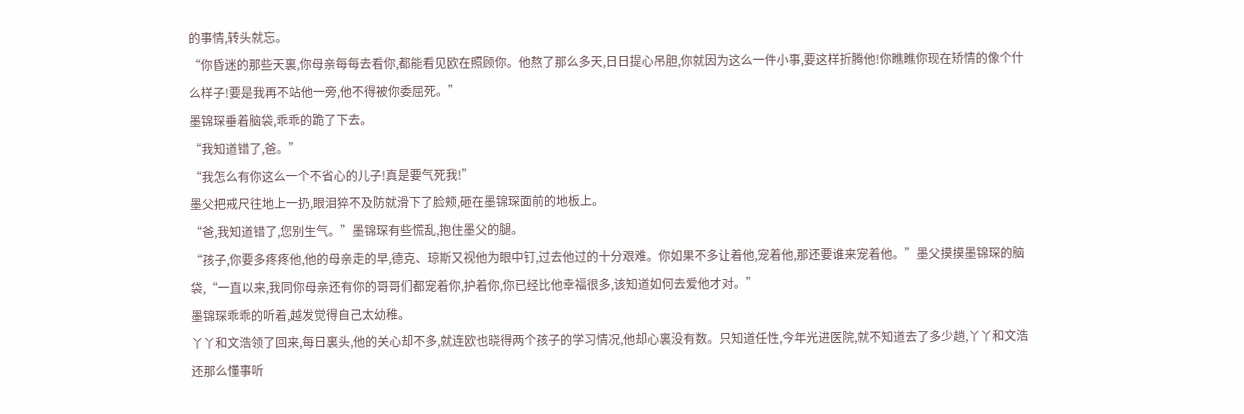的事情,转头就忘。
“你昏迷的那些天裏,你母亲每每去看你,都能看见欧在照顾你。他熬了那么多天,日日提心吊胆,你就因为这么一件小事,要这样折腾他!你瞧瞧你现在矫情的像个什么样子!要是我再不站他一旁,他不得被你委屈死。”
墨锦琛垂着脑袋,乖乖的跪了下去。
“我知道错了,爸。”
“我怎么有你这么一个不省心的儿子!真是要气死我!”
墨父把戒尺往地上一扔,眼泪猝不及防就滑下了脸颊,砸在墨锦琛面前的地板上。
“爸,我知道错了,您别生气。”墨锦琛有些慌乱,抱住墨父的腿。
“孩子,你要多疼疼他,他的母亲走的早,德克、琼斯又视他为眼中钉,过去他过的十分艰难。你如果不多让着他,宠着他,那还要谁来宠着他。”墨父摸摸墨锦琛的脑袋,“一直以来,我同你母亲还有你的哥哥们都宠着你,护着你,你已经比他幸福很多,该知道如何去爱他才对。”
墨锦琛乖乖的听着,越发觉得自己太幼稚。
丫丫和文浩领了回来,每日裏头,他的关心却不多,就连欧也晓得两个孩子的学习情况,他却心裏没有数。只知道任性,今年光进医院,就不知道去了多少趟,丫丫和文浩还那么懂事听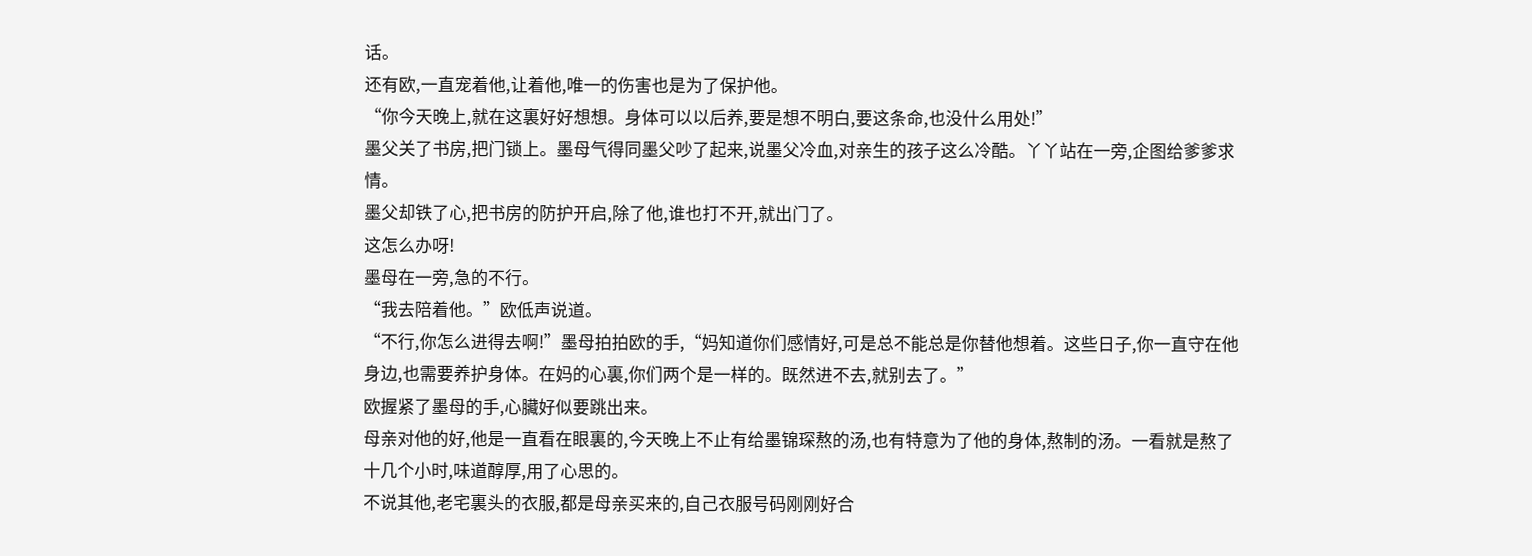话。
还有欧,一直宠着他,让着他,唯一的伤害也是为了保护他。
“你今天晚上,就在这裏好好想想。身体可以以后养,要是想不明白,要这条命,也没什么用处!”
墨父关了书房,把门锁上。墨母气得同墨父吵了起来,说墨父冷血,对亲生的孩子这么冷酷。丫丫站在一旁,企图给爹爹求情。
墨父却铁了心,把书房的防护开启,除了他,谁也打不开,就出门了。
这怎么办呀!
墨母在一旁,急的不行。
“我去陪着他。”欧低声说道。
“不行,你怎么进得去啊!”墨母拍拍欧的手,“妈知道你们感情好,可是总不能总是你替他想着。这些日子,你一直守在他身边,也需要养护身体。在妈的心裏,你们两个是一样的。既然进不去,就别去了。”
欧握紧了墨母的手,心臟好似要跳出来。
母亲对他的好,他是一直看在眼裏的,今天晚上不止有给墨锦琛熬的汤,也有特意为了他的身体,熬制的汤。一看就是熬了十几个小时,味道醇厚,用了心思的。
不说其他,老宅裏头的衣服,都是母亲买来的,自己衣服号码刚刚好合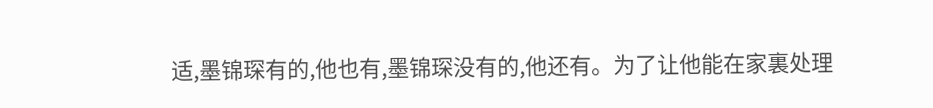适,墨锦琛有的,他也有,墨锦琛没有的,他还有。为了让他能在家裏处理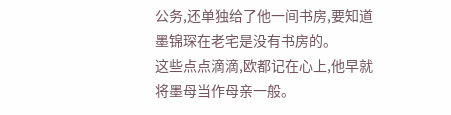公务,还单独给了他一间书房,要知道墨锦琛在老宅是没有书房的。
这些点点滴滴,欧都记在心上,他早就将墨母当作母亲一般。